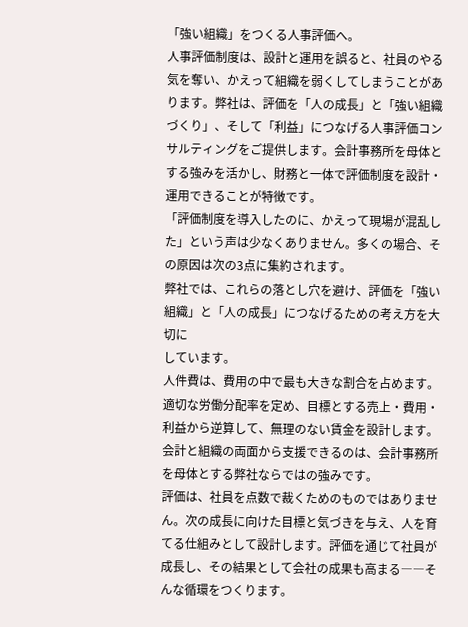「強い組織」をつくる人事評価へ。
人事評価制度は、設計と運用を誤ると、社員のやる気を奪い、かえって組織を弱くしてしまうことがあります。弊社は、評価を「人の成長」と「強い組織づくり」、そして「利益」につなげる人事評価コンサルティングをご提供します。会計事務所を母体とする強みを活かし、財務と一体で評価制度を設計・運用できることが特徴です。
「評価制度を導入したのに、かえって現場が混乱した」という声は少なくありません。多くの場合、その原因は次の3点に集約されます。
弊社では、これらの落とし穴を避け、評価を「強い組織」と「人の成長」につなげるための考え方を大切に
しています。
人件費は、費用の中で最も大きな割合を占めます。適切な労働分配率を定め、目標とする売上・費用・利益から逆算して、無理のない賃金を設計します。会計と組織の両面から支援できるのは、会計事務所を母体とする弊社ならではの強みです。
評価は、社員を点数で裁くためのものではありません。次の成長に向けた目標と気づきを与え、人を育てる仕組みとして設計します。評価を通じて社員が成長し、その結果として会社の成果も高まる――そんな循環をつくります。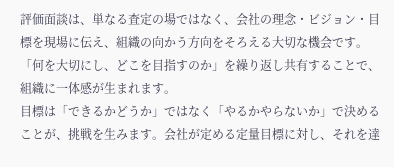評価面談は、単なる査定の場ではなく、会社の理念・ビジョン・目標を現場に伝え、組織の向かう方向をそろえる大切な機会です。「何を大切にし、どこを目指すのか」を繰り返し共有することで、組織に一体感が生まれます。
目標は「できるかどうか」ではなく「やるかやらないか」で決めることが、挑戦を生みます。会社が定める定量目標に対し、それを達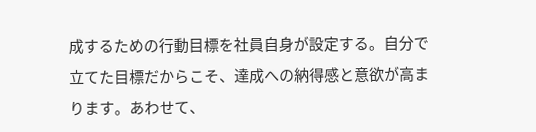成するための行動目標を社員自身が設定する。自分で立てた目標だからこそ、達成への納得感と意欲が高まります。あわせて、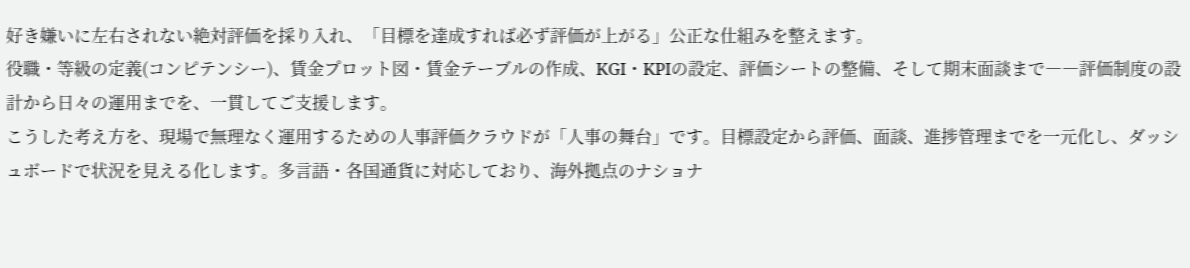好き嫌いに左右されない絶対評価を採り入れ、「目標を達成すれば必ず評価が上がる」公正な仕組みを整えます。
役職・等級の定義(コンピテンシー)、賃金プロット図・賃金テーブルの作成、KGI・KPIの設定、評価シートの整備、そして期末面談まで――評価制度の設計から日々の運用までを、一貫してご支援します。
こうした考え方を、現場で無理なく運用するための人事評価クラウドが「人事の舞台」です。目標設定から評価、面談、進捗管理までを一元化し、ダッシュボードで状況を見える化します。多言語・各国通貨に対応しており、海外拠点のナショナ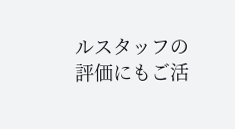ルスタッフの評価にもご活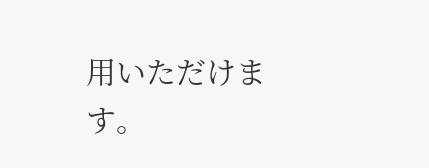用いただけます。